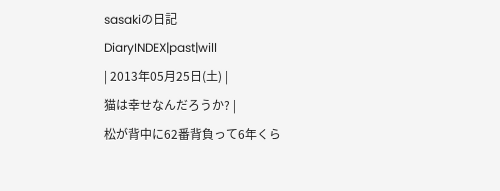sasakiの日記
DiaryINDEX|past|will
| 2013年05月25日(土) |
猫は幸せなんだろうか? |
松が背中に62番背負って6年くら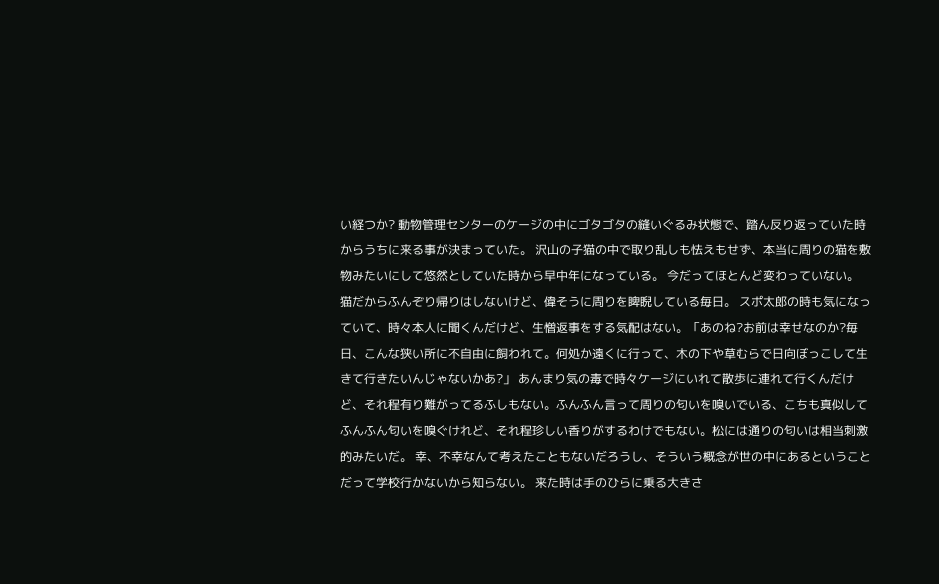い経つか? 動物管理センターのケージの中にゴタゴタの縫いぐるみ状態で、踏ん反り返っていた時からうちに来る事が決まっていた。 沢山の子猫の中で取り乱しも怯えもせず、本当に周りの猫を敷物みたいにして悠然としていた時から早中年になっている。 今だってほとんど変わっていない。 猫だからふんぞり帰りはしないけど、偉そうに周りを睥睨している毎日。 スポ太郎の時も気になっていて、時々本人に聞くんだけど、生憎返事をする気配はない。「あのね?お前は幸せなのか?毎日、こんな狭い所に不自由に飼われて。何処か遠くに行って、木の下や草むらで日向ぼっこして生きて行きたいんじゃないかあ?」 あんまり気の毒で時々ケージにいれて散歩に連れて行くんだけど、それ程有り難がってるふしもない。ふんふん言って周りの匂いを嗅いでいる、こちも真似してふんふん匂いを嗅ぐけれど、それ程珍しい香りがするわけでもない。松には通りの匂いは相当刺激的みたいだ。 幸、不幸なんて考えたこともないだろうし、そういう概念が世の中にあるということだって学校行かないから知らない。 来た時は手のひらに乗る大きさ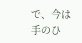で、今は手のひ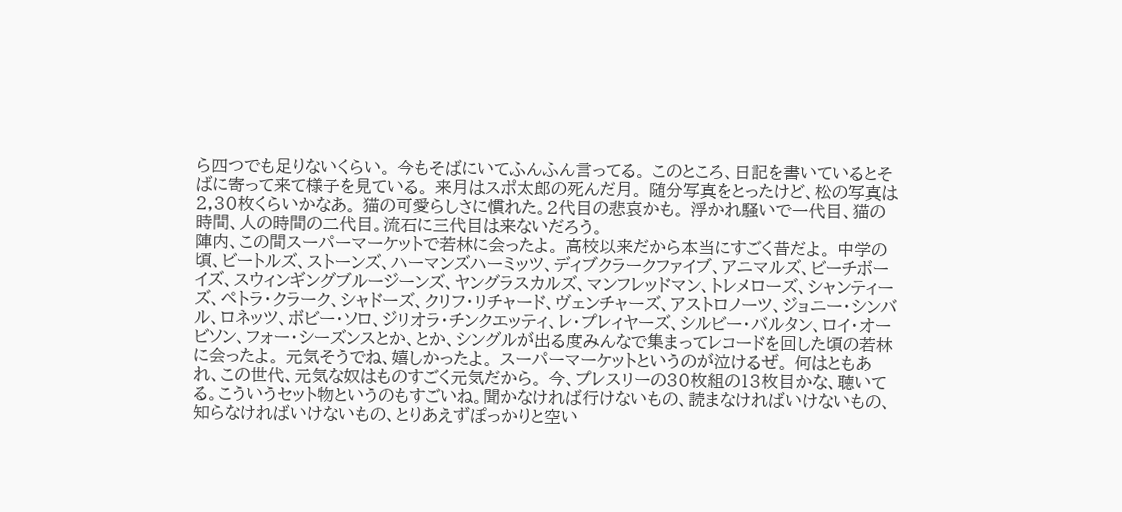ら四つでも足りないくらい。 今もそばにいてふんふん言ってる。 このところ、日記を書いているとそばに寄って来て様子を見ている。 来月はスポ太郎の死んだ月。 随分写真をとったけど、松の写真は2,30枚くらいかなあ。 猫の可愛らしさに慣れた。2代目の悲哀かも。 浮かれ騒いで一代目、猫の時間、人の時間の二代目。流石に三代目は来ないだろう。
陣内、この間スーパーマーケットで若林に会ったよ。 高校以来だから本当にすごく昔だよ。 中学の頃、ビートルズ、ストーンズ、ハーマンズハーミッツ、ディブクラークファイブ、アニマルズ、ビーチボーイズ、スウィンギングブルージーンズ、ヤングラスカルズ、マンフレッドマン、トレメローズ、シャンティーズ、ペトラ・クラーク、シャドーズ、クリフ・リチャード、ヴェンチャーズ、アストロノーツ、ジョニー・シンバル、ロネッツ、ボビー・ソロ、ジリオラ・チンクエッティ、レ・プレィヤーズ、シルビー・バルタン、ロイ・オービソン、フォー・シーズンスとか、とか、シングルが出る度みんなで集まってレコードを回した頃の若林に会ったよ。 元気そうでね、嬉しかったよ。 スーパーマーケットというのが泣けるぜ。 何はともあれ、この世代、元気な奴はものすごく元気だから。 今、プレスリーの30枚組の13枚目かな、聴いてる。こういうセット物というのもすごいね。聞かなければ行けないもの、読まなければいけないもの、知らなければいけないもの、とりあえずぽっかりと空い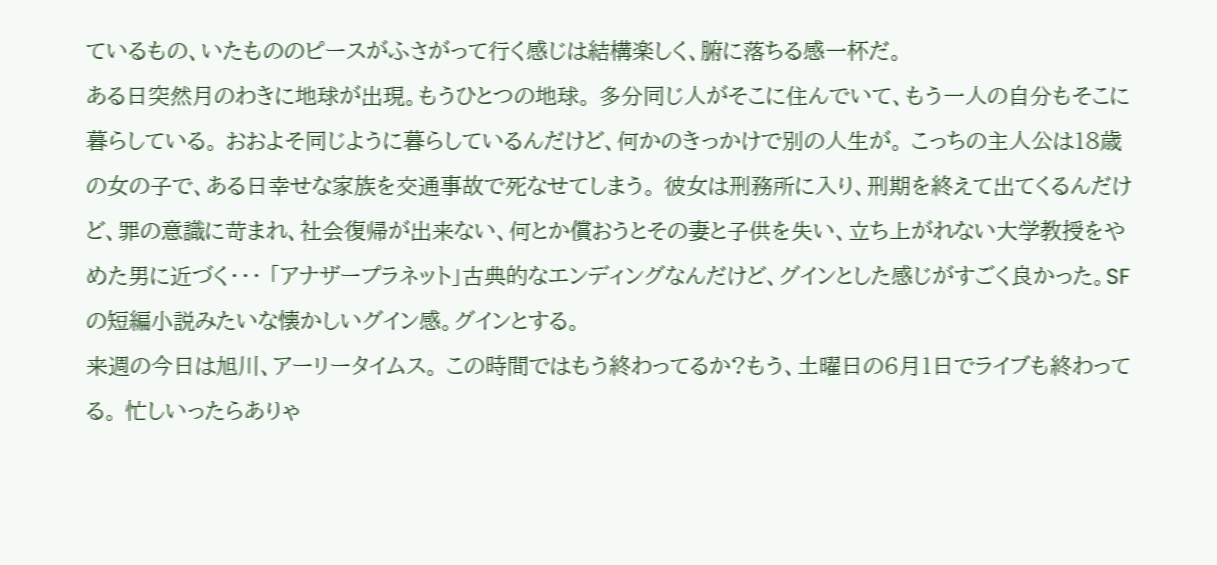ているもの、いたもののピースがふさがって行く感じは結構楽しく、腑に落ちる感一杯だ。
ある日突然月のわきに地球が出現。もうひとつの地球。 多分同じ人がそこに住んでいて、もう一人の自分もそこに暮らしている。 おおよそ同じように暮らしているんだけど、何かのきっかけで別の人生が。 こっちの主人公は18歳の女の子で、ある日幸せな家族を交通事故で死なせてしまう。 彼女は刑務所に入り、刑期を終えて出てくるんだけど、罪の意識に苛まれ、社会復帰が出来ない、何とか償おうとその妻と子供を失い、立ち上がれない大学教授をやめた男に近づく・・・ 「アナザープラネット」古典的なエンディングなんだけど、グインとした感じがすごく良かった。SFの短編小説みたいな懐かしいグイン感。グインとする。
来週の今日は旭川、アーリータイムス。 この時間ではもう終わってるか?もう、土曜日の6月1日でライブも終わってる。 忙しいったらありゃ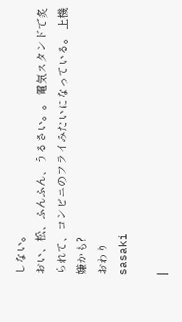しない。
おい、松、ふんふん、うるさい。。 電気スタンドで炙られて、コンビニのフライみたいになっている。 上機嫌かも?
おわり
sasaki

|